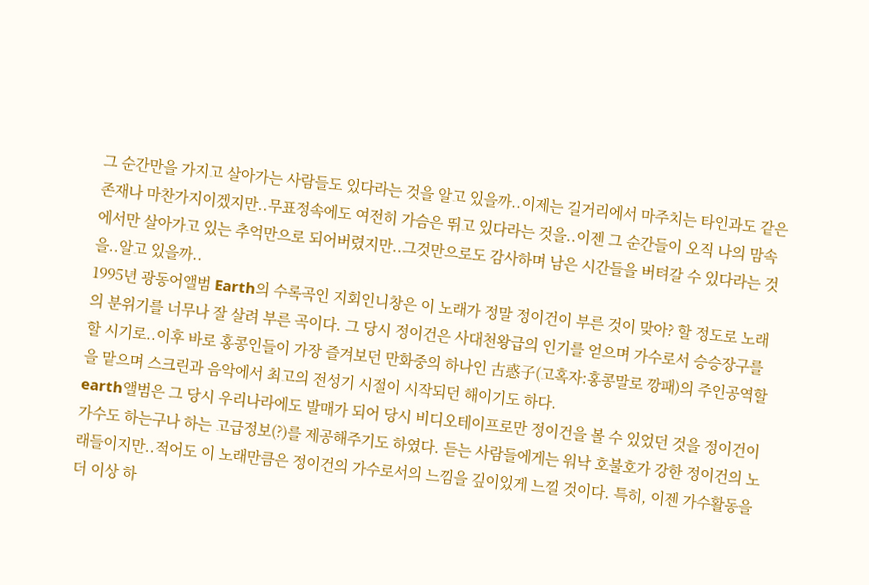그 순간만을 가지고 살아가는 사람들도 있다라는 것을 알고 있을까..이제는 길거리에서 마주치는 타인과도 같은 존재나 마찬가지이겠지만..무표정속에도 여전히 가슴은 뛰고 있다라는 것을..이젠 그 순간들이 오직 나의 맘속에서만 살아가고 있는 추억만으로 되어버렸지만..그것만으로도 감사하며 남은 시간들을 버텨갈 수 있다라는 것을..알고 있을까..
1995년 광동어앨범 Earth의 수록곡인 지회인니창은 이 노래가 정말 정이건이 부른 것이 맞아? 할 정도로 노래의 분위기를 너무나 잘 살려 부른 곡이다. 그 당시 정이건은 사대천왕급의 인기를 얻으며 가수로서 승승장구를 할 시기로..이후 바로 홍콩인들이 가장 즐겨보던 만화중의 하나인 古惑子(고혹자:홍콩말로 깡패)의 주인공역할을 맡으며 스크린과 음악에서 최고의 전성기 시절이 시작되던 해이기도 하다.
earth앨범은 그 당시 우리나라에도 발매가 되어 당시 비디오테이프로만 정이건을 볼 수 있었던 것을 정이건이 가수도 하는구나 하는 고급정보(?)를 제공해주기도 하였다. 듣는 사람들에게는 워낙 호불호가 강한 정이건의 노래들이지만..적어도 이 노래만큼은 정이건의 가수로서의 느낌을 깊이있게 느낄 것이다. 특히, 이젠 가수활동을 더 이상 하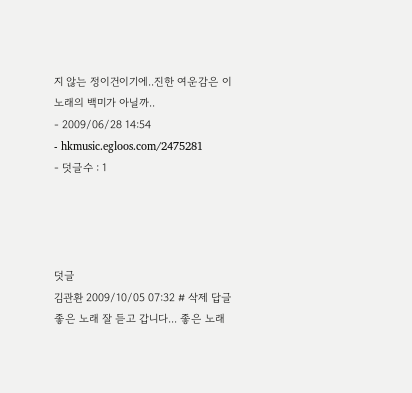지 않는 정이건이기에..진한 여운감은 이 노래의 백미가 아닐까..
- 2009/06/28 14:54
- hkmusic.egloos.com/2475281
- 덧글수 : 1




덧글
김관환 2009/10/05 07:32 # 삭제 답글
좋은 노래 잘 듣고 갑니다... 좋은 노래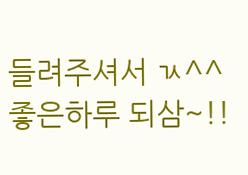들려주셔서 ㄳ^^ 좋은하루 되삼~!!